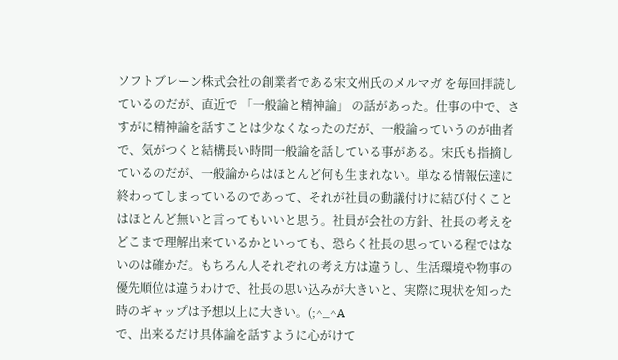ソフトブレーン株式会社の創業者である宋文州氏のメルマガ を毎回拝読しているのだが、直近で 「一般論と精神論」 の話があった。仕事の中で、さすがに精神論を話すことは少なくなったのだが、一般論っていうのが曲者で、気がつくと結構長い時間一般論を話している事がある。宋氏も指摘しているのだが、一般論からはほとんど何も生まれない。単なる情報伝達に終わってしまっているのであって、それが社員の動議付けに結び付くことはほとんど無いと言ってもいいと思う。社員が会社の方針、社長の考えをどこまで理解出来ているかといっても、恐らく社長の思っている程ではないのは確かだ。もちろん人それぞれの考え方は違うし、生活環境や物事の優先順位は違うわけで、社長の思い込みが大きいと、実際に現状を知った時のギャップは予想以上に大きい。(;^_^A
で、出来るだけ具体論を話すように心がけて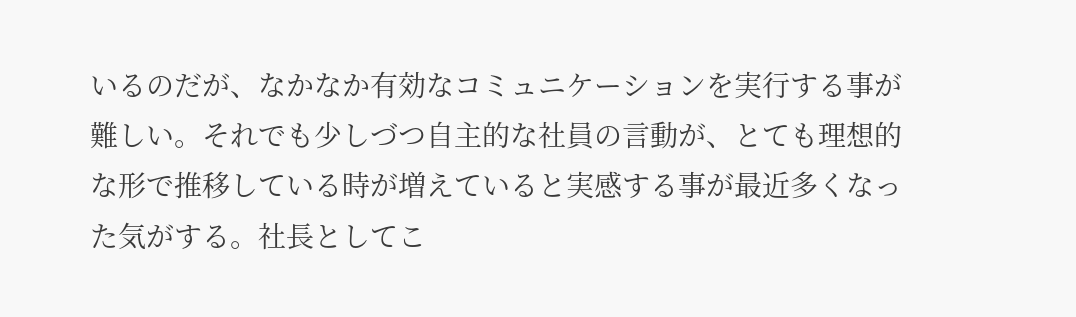いるのだが、なかなか有効なコミュニケーションを実行する事が難しい。それでも少しづつ自主的な社員の言動が、とても理想的な形で推移している時が増えていると実感する事が最近多くなった気がする。社長としてこ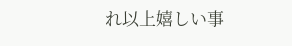れ以上嬉しい事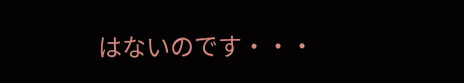はないのです・・・